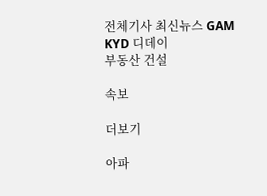전체기사 최신뉴스 GAM
KYD 디데이
부동산 건설

속보

더보기

아파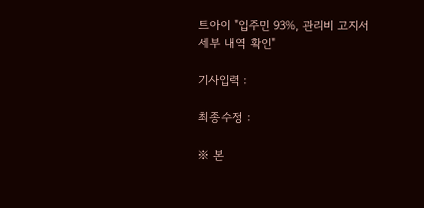트아이 "입주민 93%, 관리비 고지서 세부 내역 확인"

기사입력 :

최종수정 :

※ 본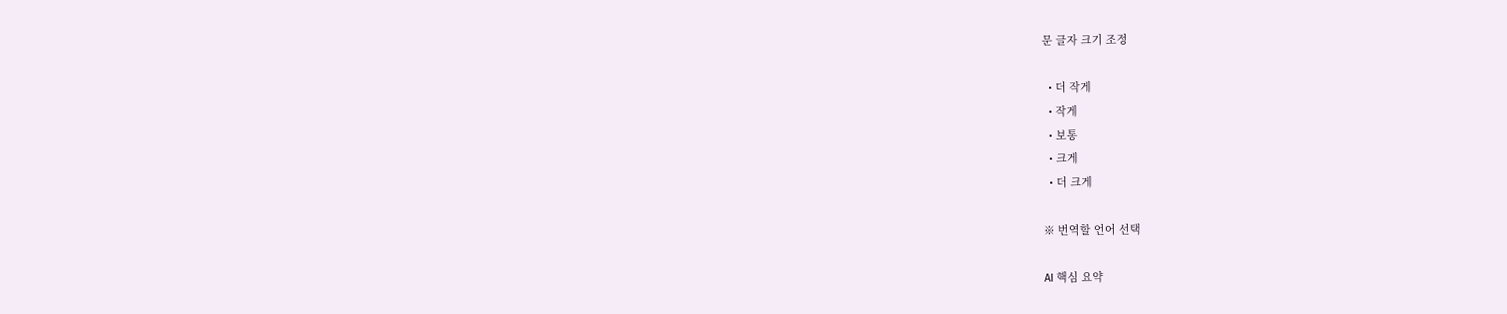문 글자 크기 조정

  • 더 작게
  • 작게
  • 보통
  • 크게
  • 더 크게

※ 번역할 언어 선택

AI 핵심 요약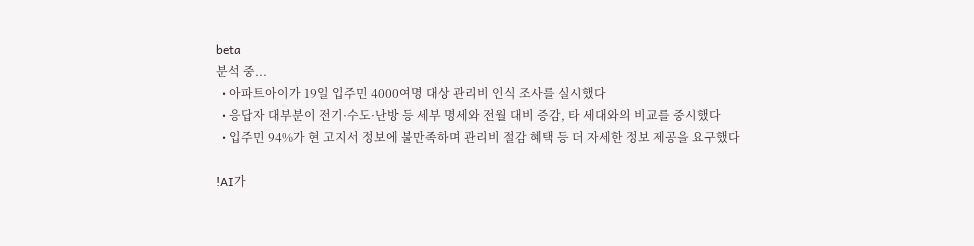beta
분석 중...
  • 아파트아이가 19일 입주민 4000여명 대상 관리비 인식 조사를 실시했다
  • 응답자 대부분이 전기·수도·난방 등 세부 명세와 전월 대비 증감, 타 세대와의 비교를 중시했다
  • 입주민 94%가 현 고지서 정보에 불만족하며 관리비 절감 혜택 등 더 자세한 정보 제공을 요구했다

!AI가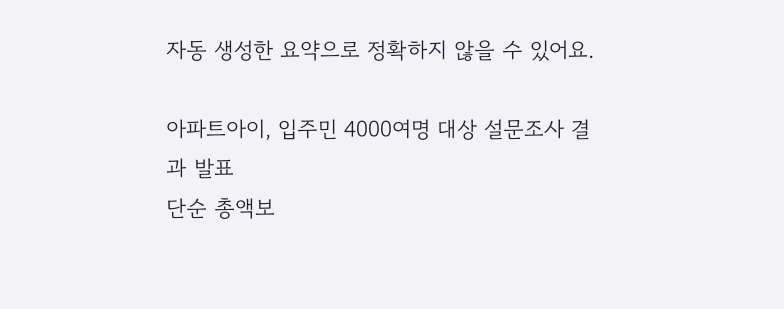자동 생성한 요약으로 정확하지 않을 수 있어요.

아파트아이, 입주민 4000여명 대상 설문조사 결과 발표
단순 총액보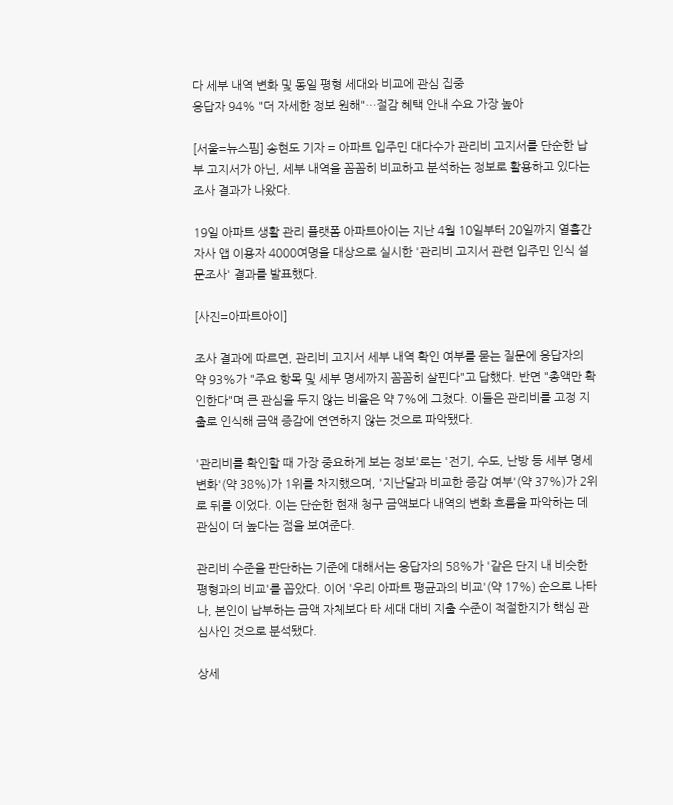다 세부 내역 변화 및 동일 평형 세대와 비교에 관심 집중
응답자 94% "더 자세한 정보 원해"…절감 혜택 안내 수요 가장 높아

[서울=뉴스핌] 송현도 기자 = 아파트 입주민 대다수가 관리비 고지서를 단순한 납부 고지서가 아닌, 세부 내역을 꼼꼼히 비교하고 분석하는 정보로 활용하고 있다는 조사 결과가 나왔다.

19일 아파트 생활 관리 플랫폼 아파트아이는 지난 4월 10일부터 20일까지 열흘간 자사 앱 이용자 4000여명을 대상으로 실시한 '관리비 고지서 관련 입주민 인식 설문조사' 결과를 발표했다.

[사진=아파트아이]

조사 결과에 따르면, 관리비 고지서 세부 내역 확인 여부를 묻는 질문에 응답자의 약 93%가 "주요 항목 및 세부 명세까지 꼼꼼히 살핀다"고 답했다. 반면 "총액만 확인한다"며 큰 관심을 두지 않는 비율은 약 7%에 그쳤다. 이들은 관리비를 고정 지출로 인식해 금액 증감에 연연하지 않는 것으로 파악됐다.

'관리비를 확인할 때 가장 중요하게 보는 정보'로는 '전기, 수도, 난방 등 세부 명세 변화'(약 38%)가 1위를 차지했으며, '지난달과 비교한 증감 여부'(약 37%)가 2위로 뒤를 이었다. 이는 단순한 현재 청구 금액보다 내역의 변화 흐름을 파악하는 데 관심이 더 높다는 점을 보여준다.

관리비 수준을 판단하는 기준에 대해서는 응답자의 58%가 '같은 단지 내 비슷한 평형과의 비교'를 꼽았다. 이어 '우리 아파트 평균과의 비교'(약 17%) 순으로 나타나, 본인이 납부하는 금액 자체보다 타 세대 대비 지출 수준이 적절한지가 핵심 관심사인 것으로 분석됐다.

상세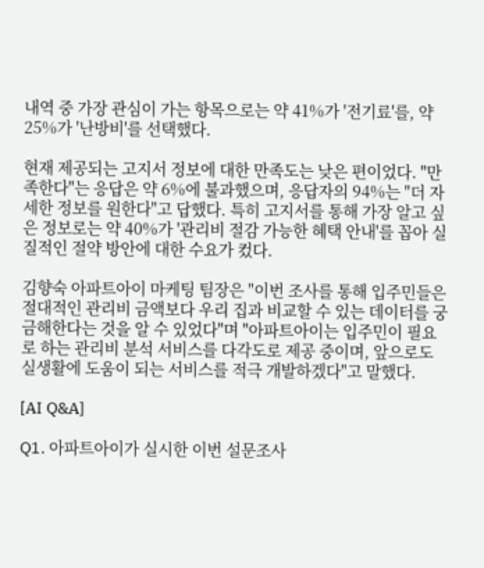내역 중 가장 관심이 가는 항목으로는 약 41%가 '전기료'를, 약 25%가 '난방비'를 선택했다.

현재 제공되는 고지서 정보에 대한 만족도는 낮은 편이었다. "만족한다"는 응답은 약 6%에 불과했으며, 응답자의 94%는 "더 자세한 정보를 원한다"고 답했다. 특히 고지서를 통해 가장 알고 싶은 정보로는 약 40%가 '관리비 절감 가능한 혜택 안내'를 꼽아 실질적인 절약 방안에 대한 수요가 컸다.

김향숙 아파트아이 마케팅 팀장은 "이번 조사를 통해 입주민들은 절대적인 관리비 금액보다 우리 집과 비교할 수 있는 데이터를 궁금해한다는 것을 알 수 있었다"며 "아파트아이는 입주민이 필요로 하는 관리비 분석 서비스를 다각도로 제공 중이며, 앞으로도 실생활에 도움이 되는 서비스를 적극 개발하겠다"고 말했다.

[AI Q&A]

Q1. 아파트아이가 실시한 이번 설문조사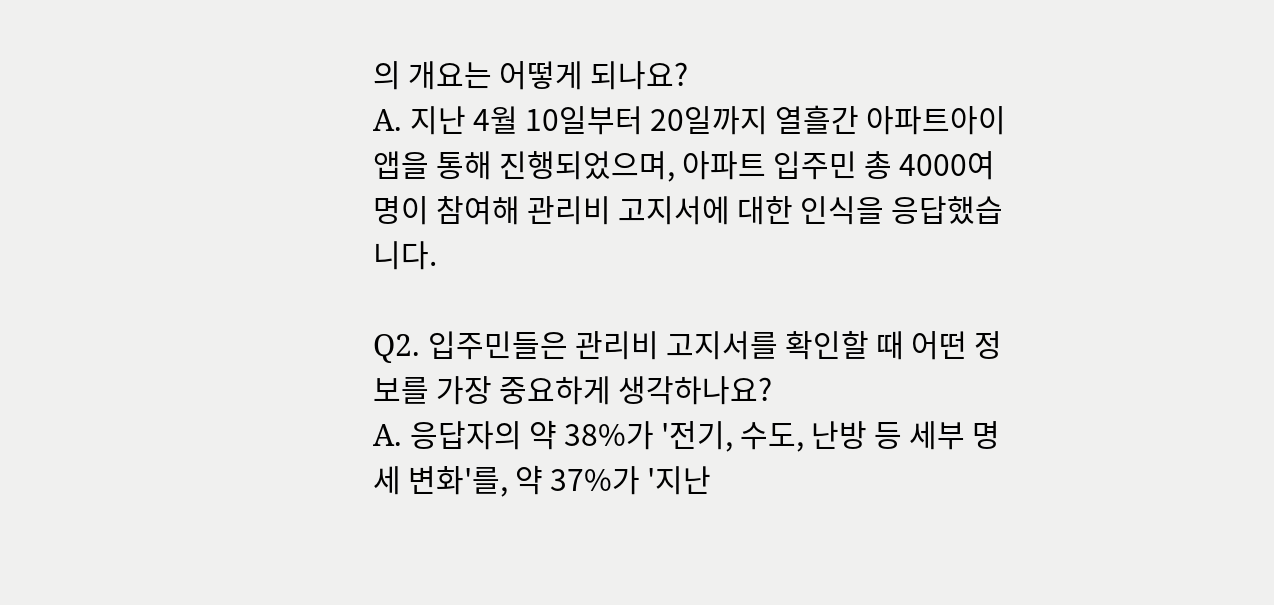의 개요는 어떻게 되나요?
A. 지난 4월 10일부터 20일까지 열흘간 아파트아이 앱을 통해 진행되었으며, 아파트 입주민 총 4000여명이 참여해 관리비 고지서에 대한 인식을 응답했습니다.

Q2. 입주민들은 관리비 고지서를 확인할 때 어떤 정보를 가장 중요하게 생각하나요?
A. 응답자의 약 38%가 '전기, 수도, 난방 등 세부 명세 변화'를, 약 37%가 '지난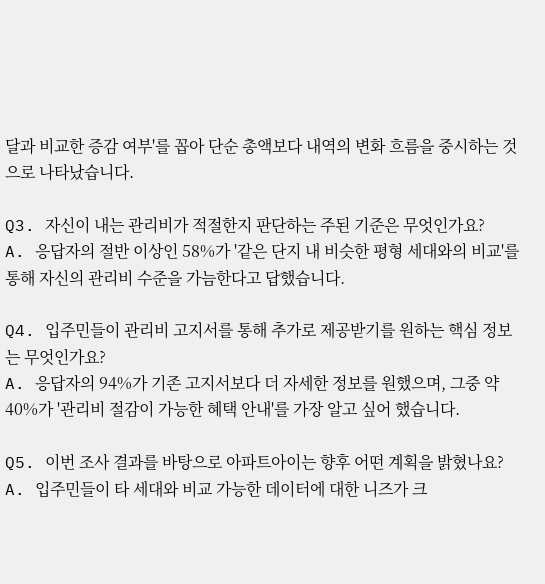달과 비교한 증감 여부'를 꼽아 단순 총액보다 내역의 변화 흐름을 중시하는 것으로 나타났습니다.

Q3. 자신이 내는 관리비가 적절한지 판단하는 주된 기준은 무엇인가요?
A. 응답자의 절반 이상인 58%가 '같은 단지 내 비슷한 평형 세대와의 비교'를 통해 자신의 관리비 수준을 가늠한다고 답했습니다.

Q4. 입주민들이 관리비 고지서를 통해 추가로 제공받기를 원하는 핵심 정보는 무엇인가요?
A. 응답자의 94%가 기존 고지서보다 더 자세한 정보를 원했으며, 그중 약 40%가 '관리비 절감이 가능한 혜택 안내'를 가장 알고 싶어 했습니다.

Q5. 이번 조사 결과를 바탕으로 아파트아이는 향후 어떤 계획을 밝혔나요?
A. 입주민들이 타 세대와 비교 가능한 데이터에 대한 니즈가 크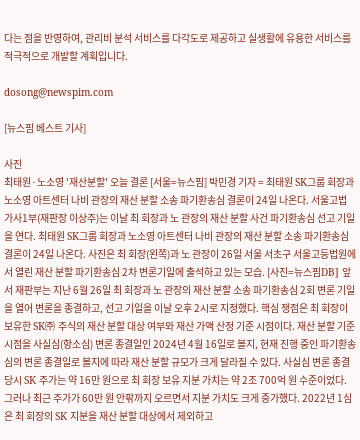다는 점을 반영하여, 관리비 분석 서비스를 다각도로 제공하고 실생활에 유용한 서비스를 적극적으로 개발할 계획입니다.

dosong@newspim.com

[뉴스핌 베스트 기사]

사진
최태원·노소영 '재산분할' 오늘 결론 [서울=뉴스핌] 박민경 기자 = 최태원 SK그룹 회장과 노소영 아트센터 나비 관장의 재산 분할 소송 파기환송심 결론이 24일 나온다. 서울고법 가사1부(재판장 이상주)는 이날 최 회장과 노 관장의 재산 분할 사건 파기환송심 선고 기일을 연다. 최태원 SK그룹 회장과 노소영 아트센터 나비 관장의 재산 분할 소송 파기환송심 결론이 24일 나온다. 사진은 최 회장(왼쪽)과 노 관장이 26일 서울 서초구 서울고등법원에서 열린 재산 분할 파기환송심 2차 변론기일에 출석하고 있는 모습. [사진=뉴스핌DB] 앞서 재판부는 지난 6월 26일 최 회장과 노 관장의 재산 분할 소송 파기환송심 2회 변론 기일을 열어 변론을 종결하고, 선고 기일을 이날 오후 2시로 지정했다. 핵심 쟁점은 최 회장이 보유한 SK㈜ 주식의 재산 분할 대상 여부와 재산 가액 산정 기준 시점이다. 재산 분할 기준 시점을 사실심(항소심) 변론 종결일인 2024년 4월 16일로 볼지, 현재 진행 중인 파기환송심의 변론 종결일로 볼지에 따라 재산 분할 규모가 크게 달라질 수 있다. 사실심 변론 종결 당시 SK 주가는 약 16만 원으로 최 회장 보유 지분 가치는 약 2조 700억 원 수준이었다. 그러나 최근 주가가 60만 원 안팎까지 오르면서 지분 가치도 크게 증가했다. 2022년 1심은 최 회장의 SK 지분을 재산 분할 대상에서 제외하고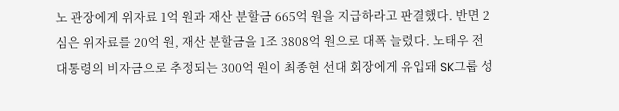노 관장에게 위자료 1억 원과 재산 분할금 665억 원을 지급하라고 판결했다. 반면 2심은 위자료를 20억 원, 재산 분할금을 1조 3808억 원으로 대폭 늘렸다. 노태우 전 대통령의 비자금으로 추정되는 300억 원이 최종현 선대 회장에게 유입돼 SK그룹 성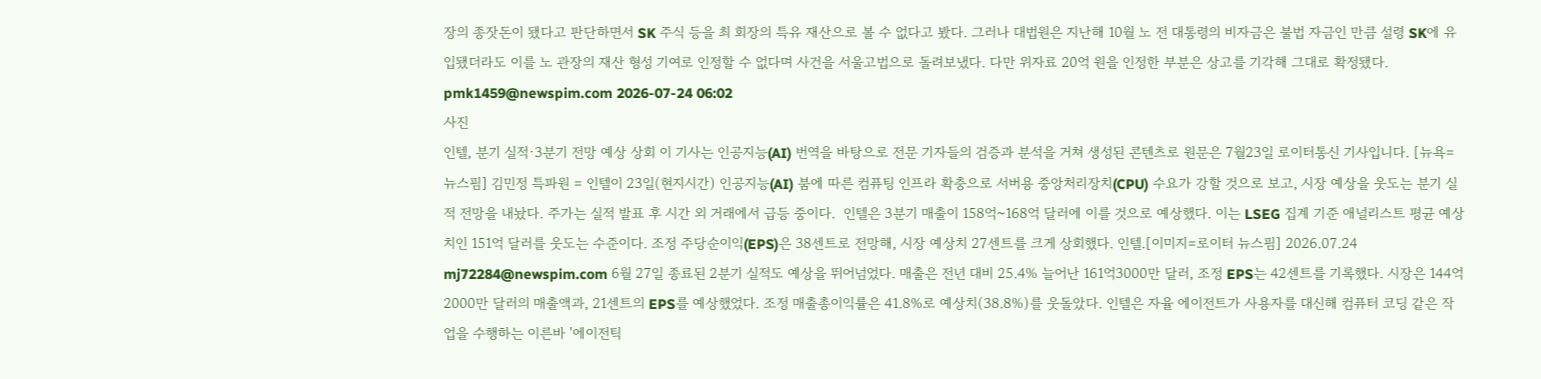장의 종잣돈이 됐다고 판단하면서 SK 주식 등을 최 회장의 특유 재산으로 볼 수 없다고 봤다. 그러나 대법원은 지난해 10월 노 전 대통령의 비자금은 불법 자금인 만큼 설령 SK에 유입됐더라도 이를 노 관장의 재산 형성 기여로 인정할 수 없다며 사건을 서울고법으로 돌려보냈다. 다만 위자료 20억 원을 인정한 부분은 상고를 기각해 그대로 확정됐다. pmk1459@newspim.com 2026-07-24 06:02
사진
인텔, 분기 실적·3분기 전망 예상 상회 이 기사는 인공지능(AI) 번역을 바탕으로 전문 기자들의 검증과 분석을 거쳐 생성된 콘텐츠로 원문은 7월23일 로이터통신 기사입니다. [뉴욕=뉴스핌] 김민정 특파원 = 인텔이 23일(현지시간) 인공지능(AI) 붐에 따른 컴퓨팅 인프라 확충으로 서버용 중앙처리장치(CPU) 수요가 강할 것으로 보고, 시장 예상을 웃도는 분기 실적 전망을 내놨다. 주가는 실적 발표 후 시간 외 거래에서 급등 중이다.  인텔은 3분기 매출이 158억~168억 달러에 이를 것으로 예상했다. 이는 LSEG 집계 기준 애널리스트 평균 예상치인 151억 달러를 웃도는 수준이다. 조정 주당순이익(EPS)은 38센트로 전망해, 시장 예상치 27센트를 크게 상회했다. 인텔.[이미지=로이터 뉴스핌] 2026.07.24 mj72284@newspim.com 6월 27일 종료된 2분기 실적도 예상을 뛰어넘었다. 매출은 전년 대비 25.4% 늘어난 161억3000만 달러, 조정 EPS는 42센트를 기록했다. 시장은 144억2000만 달러의 매출액과, 21센트의 EPS를 예상했었다. 조정 매출총이익률은 41.8%로 예상치(38.8%)를 웃돌았다. 인텔은 자율 에이전트가 사용자를 대신해 컴퓨터 코딩 같은 작업을 수행하는 이른바 '에이전틱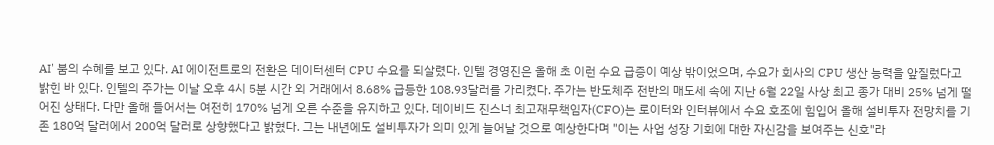AI' 붐의 수혜를 보고 있다. AI 에이전트로의 전환은 데이터센터 CPU 수요를 되살렸다. 인텔 경영진은 올해 초 이런 수요 급증이 예상 밖이었으며, 수요가 회사의 CPU 생산 능력을 앞질렀다고 밝힌 바 있다. 인텔의 주가는 이날 오후 4시 5분 시간 외 거래에서 8.68% 급등한 108.93달러를 가리켰다. 주가는 반도체주 전반의 매도세 속에 지난 6월 22일 사상 최고 종가 대비 25% 넘게 떨어진 상태다. 다만 올해 들어서는 여전히 170% 넘게 오른 수준을 유지하고 있다. 데이비드 진스너 최고재무책임자(CFO)는 로이터와 인터뷰에서 수요 호조에 힘입어 올해 설비투자 전망치를 기존 180억 달러에서 200억 달러로 상향했다고 밝혔다. 그는 내년에도 설비투자가 의미 있게 늘어날 것으로 예상한다며 "이는 사업 성장 기회에 대한 자신감을 보여주는 신호"라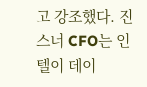고 강조했다. 진스너 CFO는 인텔이 데이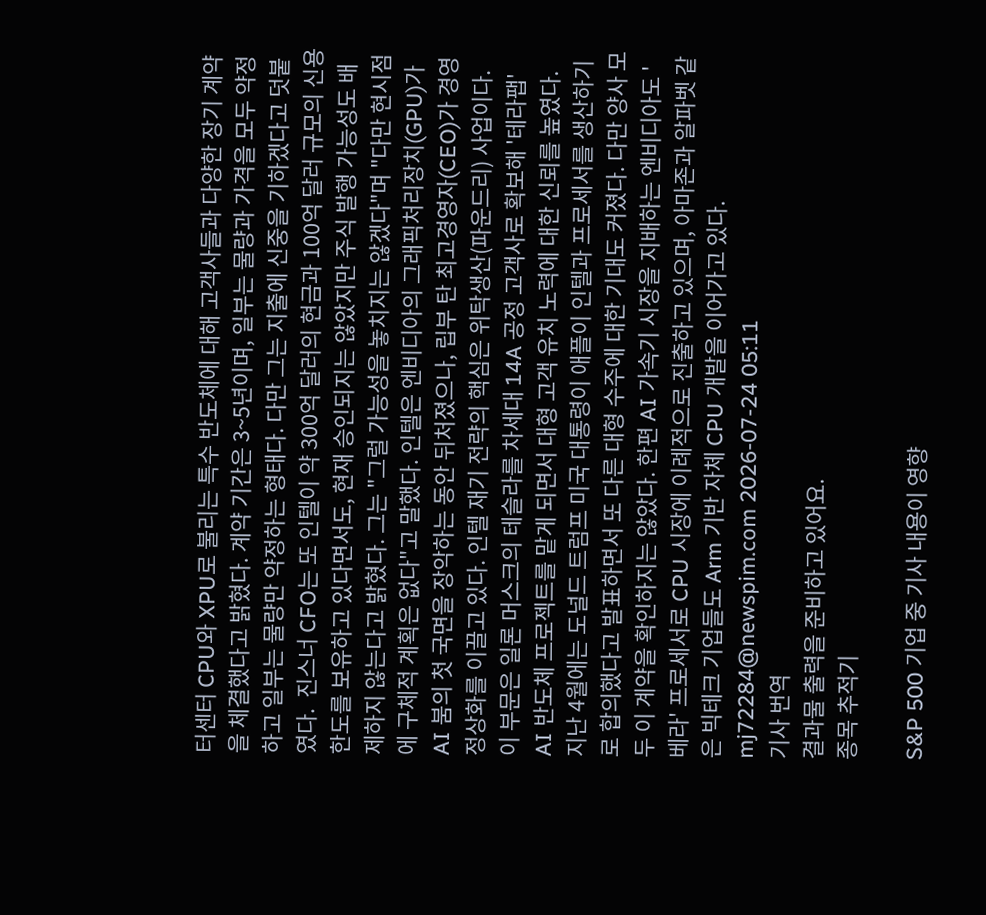터센터 CPU와 XPU로 불리는 특수 반도체에 대해 고객사들과 다양한 장기 계약을 체결했다고 밝혔다. 계약 기간은 3~5년이며, 일부는 물량과 가격을 모두 약정하고 일부는 물량만 약정하는 형태다. 다만 그는 지출에 신중을 기하겠다고 덧붙였다.  진스너 CFO는 또 인텔이 약 300억 달러의 현금과 100억 달러 규모의 신용 한도를 보유하고 있다면서도, 현재 승인되지는 않았지만 주식 발행 가능성도 배제하지 않는다고 밝혔다. 그는 "그럴 가능성을 놓치지는 않겠다"며 "다만 현시점에 구체적 계획은 없다"고 말했다. 인텔은 엔비디아의 그래픽처리장치(GPU)가 AI 붐의 첫 국면을 장악하는 동안 뒤처졌으나, 립부 탄 최고경영자(CEO)가 경영 정상화를 이끌고 있다. 인텔 재기 전략의 핵심은 위탁생산(파운드리) 사업이다. 이 부문은 일론 머스크의 테슬라를 차세대 14A 공정 고객사로 확보해 '테라팹' AI 반도체 프로젝트를 맡게 되면서 대형 고객 유치 노력에 대한 신뢰를 높였다. 지난 4월에는 도널드 트럼프 미국 대통령이 애플이 인텔과 프로세서를 생산하기로 합의했다고 발표하면서 또 다른 대형 수주에 대한 기대도 커졌다. 다만 양사 모두 이 계약을 확인하지는 않았다. 한편 AI 가속기 시장을 지배하는 엔비디아도 '베라' 프로세서로 CPU 시장에 이례적으로 진출하고 있으며, 아마존과 알파벳 같은 빅테크 기업들도 Arm 기반 자체 CPU 개발을 이어가고 있다. mj72284@newspim.com 2026-07-24 05:11
기사 번역
결과물 출력을 준비하고 있어요.
종목 추적기

S&P 500 기업 중 기사 내용이 영향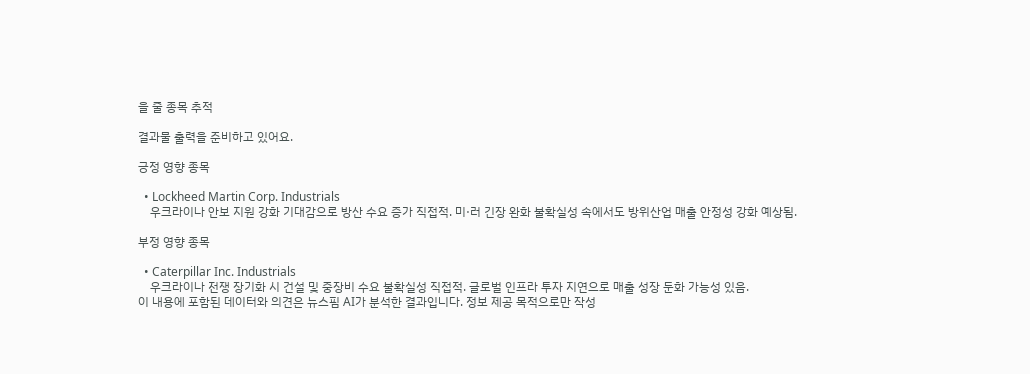을 줄 종목 추적

결과물 출력을 준비하고 있어요.

긍정 영향 종목

  • Lockheed Martin Corp. Industrials
    우크라이나 안보 지원 강화 기대감으로 방산 수요 증가 직접적. 미·러 긴장 완화 불확실성 속에서도 방위산업 매출 안정성 강화 예상됨.

부정 영향 종목

  • Caterpillar Inc. Industrials
    우크라이나 전쟁 장기화 시 건설 및 중장비 수요 불확실성 직접적. 글로벌 인프라 투자 지연으로 매출 성장 둔화 가능성 있음.
이 내용에 포함된 데이터와 의견은 뉴스핌 AI가 분석한 결과입니다. 정보 제공 목적으로만 작성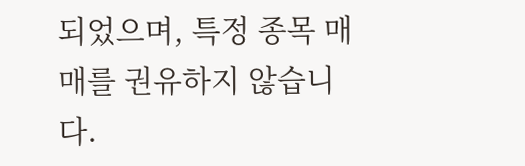되었으며, 특정 종목 매매를 권유하지 않습니다.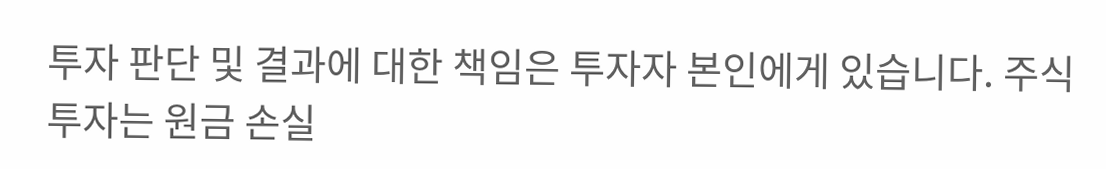투자 판단 및 결과에 대한 책임은 투자자 본인에게 있습니다. 주식 투자는 원금 손실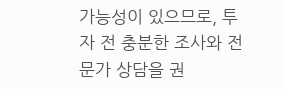가능성이 있으므로, 투자 전 충분한 조사와 전문가 상담을 권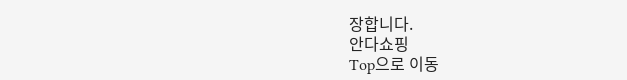장합니다.
안다쇼핑
Top으로 이동